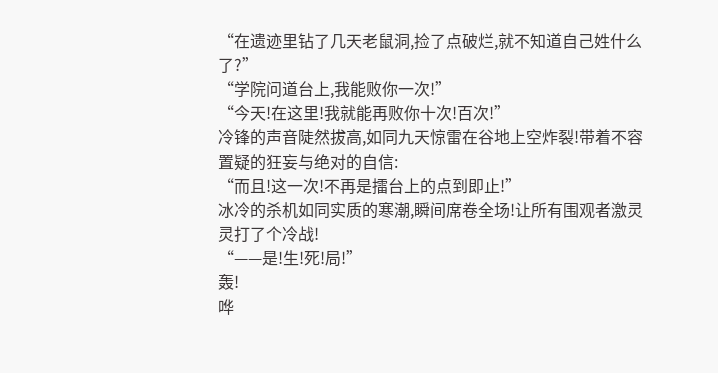“在遗迹里钻了几天老鼠洞,捡了点破烂,就不知道自己姓什么了?”
“学院问道台上,我能败你一次!”
“今天!在这里!我就能再败你十次!百次!”
冷锋的声音陡然拔高,如同九天惊雷在谷地上空炸裂!带着不容置疑的狂妄与绝对的自信:
“而且!这一次!不再是擂台上的点到即止!”
冰冷的杀机如同实质的寒潮,瞬间席卷全场!让所有围观者激灵灵打了个冷战!
“——是!生!死!局!”
轰!
哗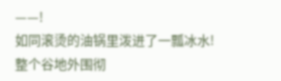——!
如同滚烫的油锅里泼进了一瓢冰水!
整个谷地外围彻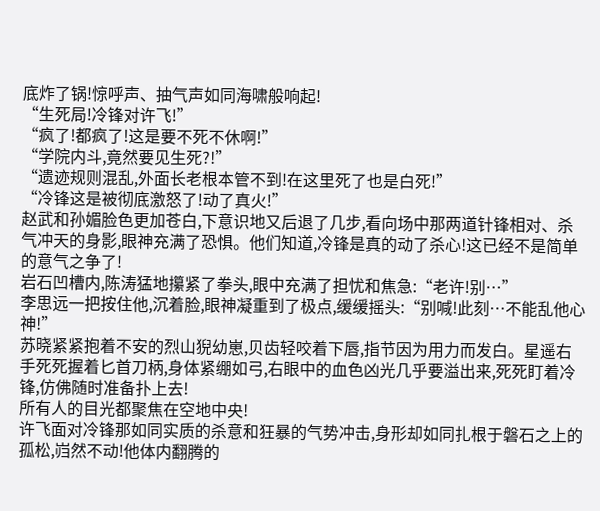底炸了锅!惊呼声、抽气声如同海啸般响起!
“生死局!冷锋对许飞!”
“疯了!都疯了!这是要不死不休啊!”
“学院内斗,竟然要见生死?!”
“遗迹规则混乱,外面长老根本管不到!在这里死了也是白死!”
“冷锋这是被彻底激怒了!动了真火!”
赵武和孙媚脸色更加苍白,下意识地又后退了几步,看向场中那两道针锋相对、杀气冲天的身影,眼神充满了恐惧。他们知道,冷锋是真的动了杀心!这已经不是简单的意气之争了!
岩石凹槽内,陈涛猛地攥紧了拳头,眼中充满了担忧和焦急:“老许!别…”
李思远一把按住他,沉着脸,眼神凝重到了极点,缓缓摇头:“别喊!此刻…不能乱他心神!”
苏晓紧紧抱着不安的烈山猊幼崽,贝齿轻咬着下唇,指节因为用力而发白。星遥右手死死握着匕首刀柄,身体紧绷如弓,右眼中的血色凶光几乎要溢出来,死死盯着冷锋,仿佛随时准备扑上去!
所有人的目光都聚焦在空地中央!
许飞面对冷锋那如同实质的杀意和狂暴的气势冲击,身形却如同扎根于磐石之上的孤松,岿然不动!他体内翻腾的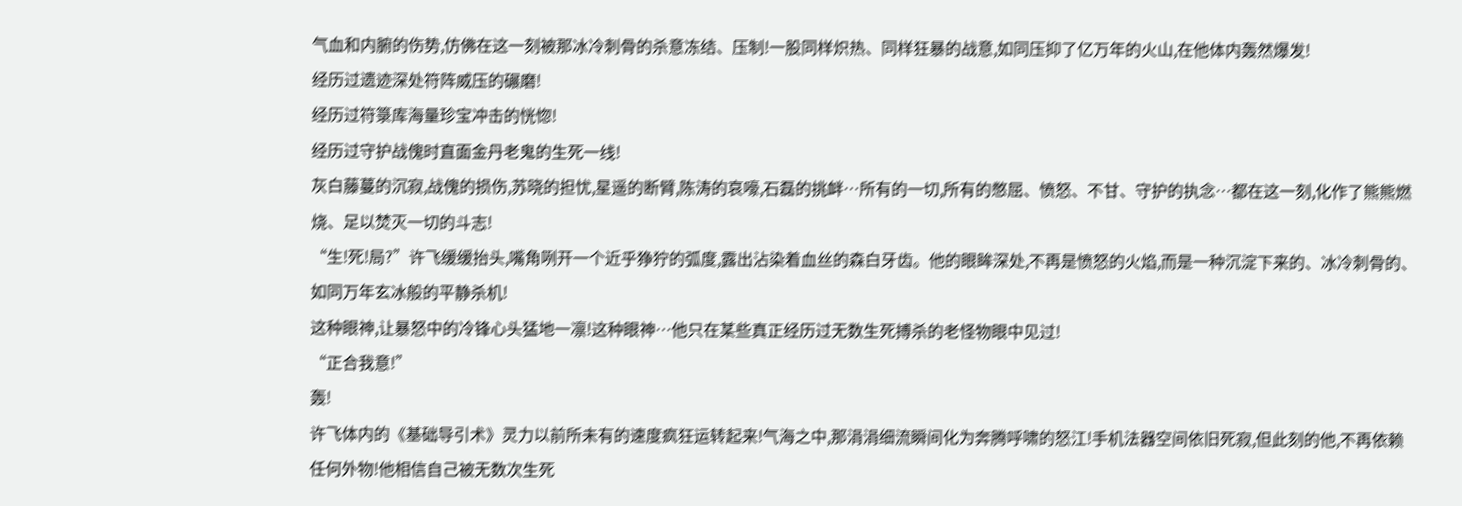气血和内腑的伤势,仿佛在这一刻被那冰冷刺骨的杀意冻结、压制!一股同样炽热、同样狂暴的战意,如同压抑了亿万年的火山,在他体内轰然爆发!
经历过遗迹深处符阵威压的碾磨!
经历过符箓库海量珍宝冲击的恍惚!
经历过守护战傀时直面金丹老鬼的生死一线!
灰白藤蔓的沉寂,战傀的损伤,苏晓的担忧,星遥的断臂,陈涛的哀嚎,石磊的挑衅…所有的一切,所有的憋屈、愤怒、不甘、守护的执念…都在这一刻,化作了熊熊燃烧、足以焚灭一切的斗志!
“生!死!局?”许飞缓缓抬头,嘴角咧开一个近乎狰狞的弧度,露出沾染着血丝的森白牙齿。他的眼眸深处,不再是愤怒的火焰,而是一种沉淀下来的、冰冷刺骨的、如同万年玄冰般的平静杀机!
这种眼神,让暴怒中的冷锋心头猛地一凛!这种眼神…他只在某些真正经历过无数生死搏杀的老怪物眼中见过!
“正合我意!”
轰!
许飞体内的《基础导引术》灵力以前所未有的速度疯狂运转起来!气海之中,那涓涓细流瞬间化为奔腾呼啸的怒江!手机法器空间依旧死寂,但此刻的他,不再依赖任何外物!他相信自己被无数次生死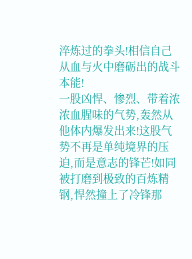淬炼过的拳头!相信自己从血与火中磨砺出的战斗本能!
一股凶悍、惨烈、带着浓浓血腥味的气势,轰然从他体内爆发出来!这股气势不再是单纯境界的压迫,而是意志的锋芒!如同被打磨到极致的百炼精钢,悍然撞上了冷锋那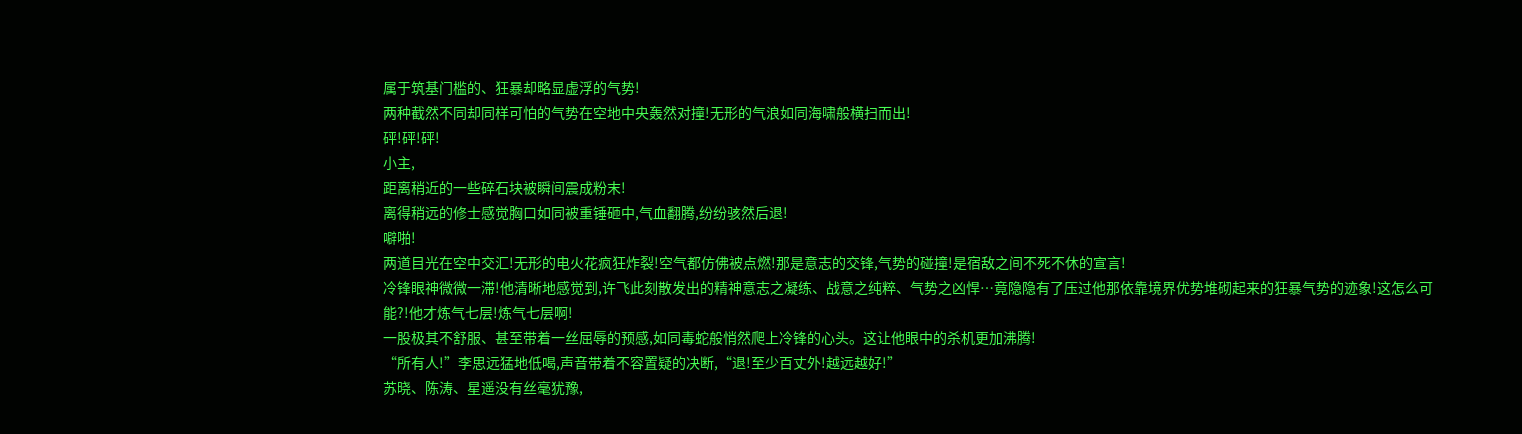属于筑基门槛的、狂暴却略显虚浮的气势!
两种截然不同却同样可怕的气势在空地中央轰然对撞!无形的气浪如同海啸般横扫而出!
砰!砰!砰!
小主,
距离稍近的一些碎石块被瞬间震成粉末!
离得稍远的修士感觉胸口如同被重锤砸中,气血翻腾,纷纷骇然后退!
噼啪!
两道目光在空中交汇!无形的电火花疯狂炸裂!空气都仿佛被点燃!那是意志的交锋,气势的碰撞!是宿敌之间不死不休的宣言!
冷锋眼神微微一滞!他清晰地感觉到,许飞此刻散发出的精神意志之凝练、战意之纯粹、气势之凶悍…竟隐隐有了压过他那依靠境界优势堆砌起来的狂暴气势的迹象!这怎么可能?!他才炼气七层!炼气七层啊!
一股极其不舒服、甚至带着一丝屈辱的预感,如同毒蛇般悄然爬上冷锋的心头。这让他眼中的杀机更加沸腾!
“所有人!”李思远猛地低喝,声音带着不容置疑的决断,“退!至少百丈外!越远越好!”
苏晓、陈涛、星遥没有丝毫犹豫,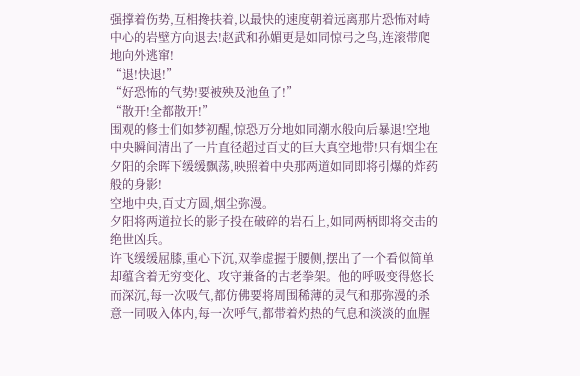强撑着伤势,互相搀扶着,以最快的速度朝着远离那片恐怖对峙中心的岩壁方向退去!赵武和孙媚更是如同惊弓之鸟,连滚带爬地向外逃窜!
“退!快退!”
“好恐怖的气势!要被殃及池鱼了!”
“散开!全都散开!”
围观的修士们如梦初醒,惊恐万分地如同潮水般向后暴退!空地中央瞬间清出了一片直径超过百丈的巨大真空地带!只有烟尘在夕阳的余晖下缓缓飘荡,映照着中央那两道如同即将引爆的炸药般的身影!
空地中央,百丈方圆,烟尘弥漫。
夕阳将两道拉长的影子投在破碎的岩石上,如同两柄即将交击的绝世凶兵。
许飞缓缓屈膝,重心下沉,双拳虚握于腰侧,摆出了一个看似简单却蕴含着无穷变化、攻守兼备的古老拳架。他的呼吸变得悠长而深沉,每一次吸气,都仿佛要将周围稀薄的灵气和那弥漫的杀意一同吸入体内,每一次呼气,都带着灼热的气息和淡淡的血腥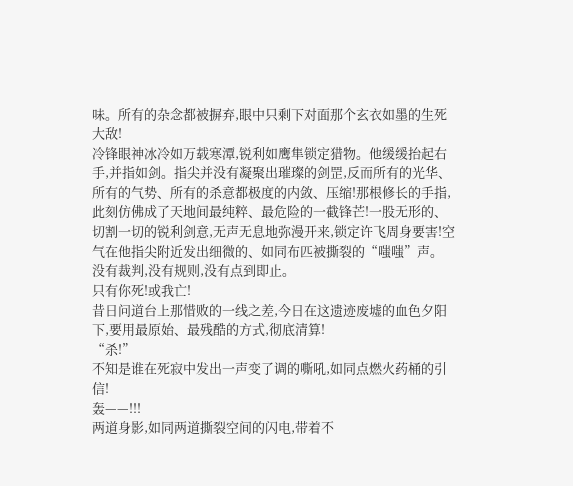味。所有的杂念都被摒弃,眼中只剩下对面那个玄衣如墨的生死大敌!
冷锋眼神冰冷如万载寒潭,锐利如鹰隼锁定猎物。他缓缓抬起右手,并指如剑。指尖并没有凝聚出璀璨的剑罡,反而所有的光华、所有的气势、所有的杀意都极度的内敛、压缩!那根修长的手指,此刻仿佛成了天地间最纯粹、最危险的一截锋芒!一股无形的、切割一切的锐利剑意,无声无息地弥漫开来,锁定许飞周身要害!空气在他指尖附近发出细微的、如同布匹被撕裂的“嗤嗤”声。
没有裁判,没有规则,没有点到即止。
只有你死!或我亡!
昔日问道台上那惜败的一线之差,今日在这遗迹废墟的血色夕阳下,要用最原始、最残酷的方式,彻底清算!
“杀!”
不知是谁在死寂中发出一声变了调的嘶吼,如同点燃火药桶的引信!
轰——!!!
两道身影,如同两道撕裂空间的闪电,带着不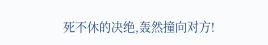死不休的决绝,轰然撞向对方!